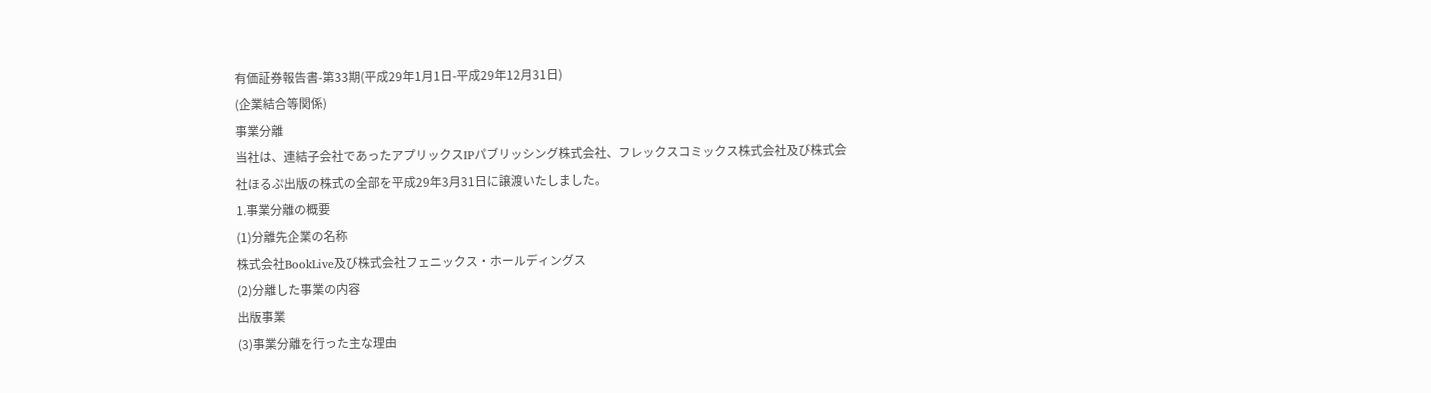有価証券報告書-第33期(平成29年1月1日-平成29年12月31日)
(企業結合等関係)
事業分離
当社は、連結子会社であったアプリックスIPパブリッシング株式会社、フレックスコミックス株式会社及び株式会社ほるぷ出版の株式の全部を平成29年3月31日に譲渡いたしました。
1.事業分離の概要
(1)分離先企業の名称
株式会社BookLive及び株式会社フェニックス・ホールディングス
(2)分離した事業の内容
出版事業
(3)事業分離を行った主な理由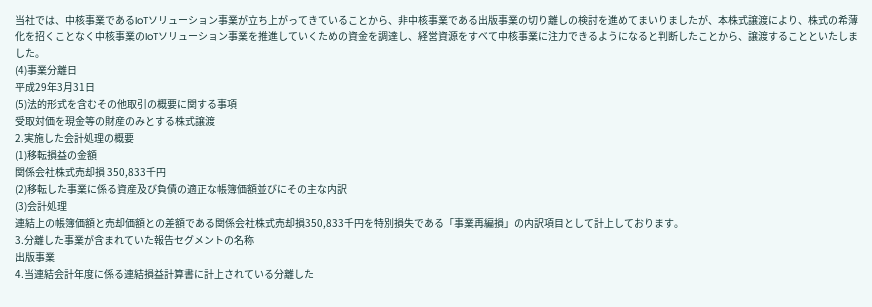当社では、中核事業であるIoTソリューション事業が立ち上がってきていることから、非中核事業である出版事業の切り離しの検討を進めてまいりましたが、本株式譲渡により、株式の希薄化を招くことなく中核事業のIoTソリューション事業を推進していくための資金を調達し、経営資源をすべて中核事業に注力できるようになると判断したことから、譲渡することといたしました。
(4)事業分離日
平成29年3月31日
(5)法的形式を含むその他取引の概要に関する事項
受取対価を現金等の財産のみとする株式譲渡
2.実施した会計処理の概要
(1)移転損益の金額
関係会社株式売却損 350,833千円
(2)移転した事業に係る資産及び負債の適正な帳簿価額並びにその主な内訳
(3)会計処理
連結上の帳簿価額と売却価額との差額である関係会社株式売却損350,833千円を特別損失である「事業再編損」の内訳項目として計上しております。
3.分離した事業が含まれていた報告セグメントの名称
出版事業
4.当連結会計年度に係る連結損益計算書に計上されている分離した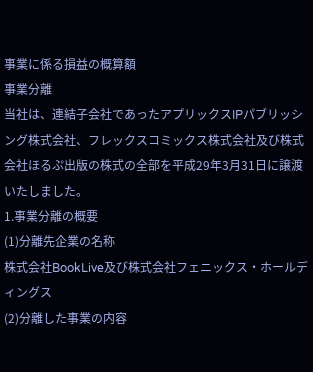事業に係る損益の概算額
事業分離
当社は、連結子会社であったアプリックスIPパブリッシング株式会社、フレックスコミックス株式会社及び株式会社ほるぷ出版の株式の全部を平成29年3月31日に譲渡いたしました。
1.事業分離の概要
(1)分離先企業の名称
株式会社BookLive及び株式会社フェニックス・ホールディングス
(2)分離した事業の内容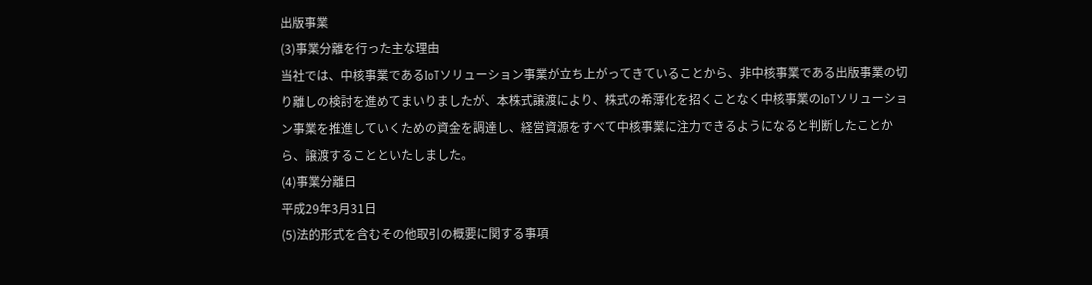出版事業
(3)事業分離を行った主な理由
当社では、中核事業であるIoTソリューション事業が立ち上がってきていることから、非中核事業である出版事業の切り離しの検討を進めてまいりましたが、本株式譲渡により、株式の希薄化を招くことなく中核事業のIoTソリューション事業を推進していくための資金を調達し、経営資源をすべて中核事業に注力できるようになると判断したことから、譲渡することといたしました。
(4)事業分離日
平成29年3月31日
(5)法的形式を含むその他取引の概要に関する事項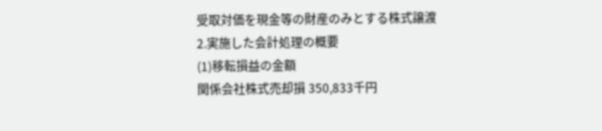受取対価を現金等の財産のみとする株式譲渡
2.実施した会計処理の概要
(1)移転損益の金額
関係会社株式売却損 350,833千円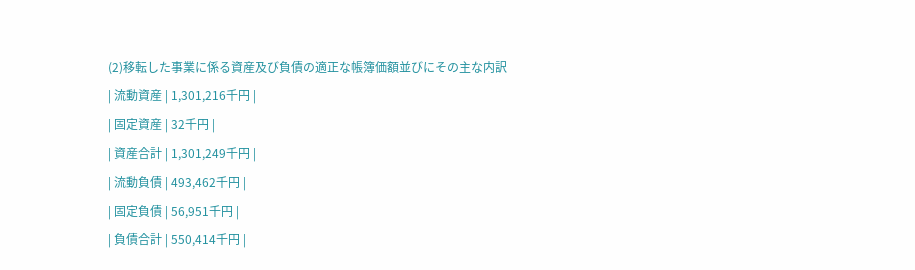(2)移転した事業に係る資産及び負債の適正な帳簿価額並びにその主な内訳
| 流動資産 | 1,301,216千円 |
| 固定資産 | 32千円 |
| 資産合計 | 1,301,249千円 |
| 流動負債 | 493,462千円 |
| 固定負債 | 56,951千円 |
| 負債合計 | 550,414千円 |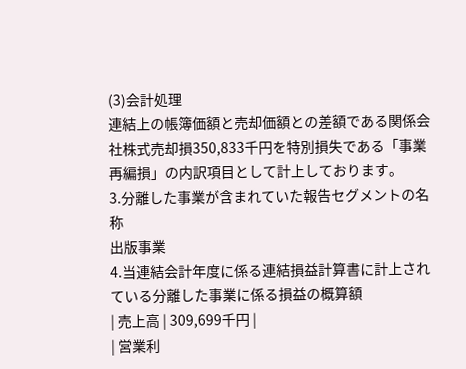(3)会計処理
連結上の帳簿価額と売却価額との差額である関係会社株式売却損350,833千円を特別損失である「事業再編損」の内訳項目として計上しております。
3.分離した事業が含まれていた報告セグメントの名称
出版事業
4.当連結会計年度に係る連結損益計算書に計上されている分離した事業に係る損益の概算額
| 売上高 | 309,699千円 |
| 営業利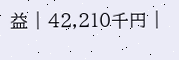益 | 42,210千円 |